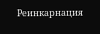Реинкарнация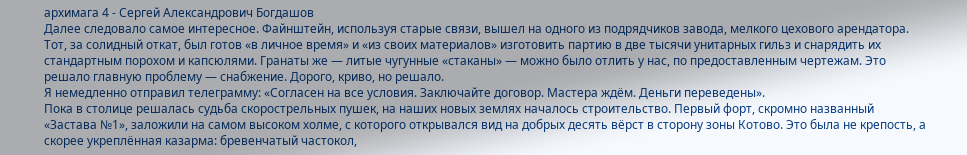архимага 4 - Сергей Александрович Богдашов
Далее следовало самое интересное. Файнштейн, используя старые связи, вышел на одного из подрядчиков завода, мелкого цехового арендатора. Тот, за солидный откат, был готов «в личное время» и «из своих материалов» изготовить партию в две тысячи унитарных гильз и снарядить их стандартным порохом и капсюлями. Гранаты же — литые чугунные «стаканы» — можно было отлить у нас, по предоставленным чертежам. Это решало главную проблему — снабжение. Дорого, криво, но решало.
Я немедленно отправил телеграмму: «Согласен на все условия. Заключайте договор. Мастера ждём. Деньги переведены».
Пока в столице решалась судьба скорострельных пушек, на наших новых землях началось строительство. Первый форт, скромно названный «Застава №1», заложили на самом высоком холме, с которого открывался вид на добрых десять вёрст в сторону зоны Котово. Это была не крепость, а скорее укреплённая казарма: бревенчатый частокол,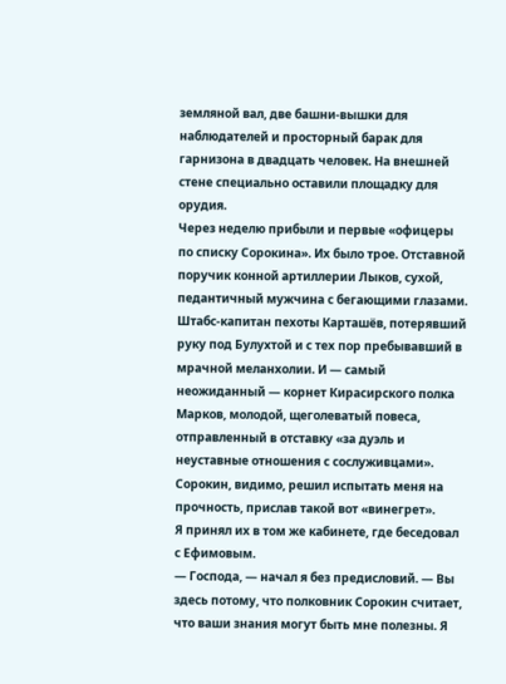земляной вал, две башни-вышки для наблюдателей и просторный барак для гарнизона в двадцать человек. На внешней стене специально оставили площадку для орудия.
Через неделю прибыли и первые «офицеры по списку Сорокина». Их было трое. Отставной поручик конной артиллерии Лыков, сухой, педантичный мужчина с бегающими глазами. Штабс-капитан пехоты Карташёв, потерявший руку под Булухтой и с тех пор пребывавший в мрачной меланхолии. И — самый неожиданный — корнет Кирасирского полка Марков, молодой, щеголеватый повеса, отправленный в отставку «за дуэль и неуставные отношения с сослуживцами». Сорокин, видимо, решил испытать меня на прочность, прислав такой вот «винегрет».
Я принял их в том же кабинете, где беседовал с Ефимовым.
— Господа, — начал я без предисловий. — Вы здесь потому, что полковник Сорокин считает, что ваши знания могут быть мне полезны. Я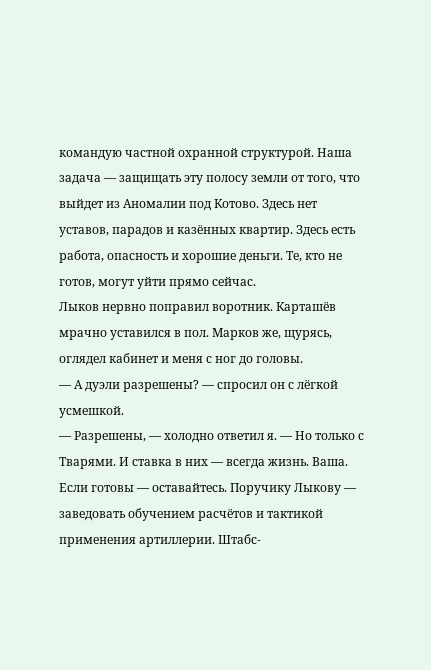командую частной охранной структурой. Наша задача — защищать эту полосу земли от того, что выйдет из Аномалии под Котово. Здесь нет уставов, парадов и казённых квартир. Здесь есть работа, опасность и хорошие деньги. Те, кто не готов, могут уйти прямо сейчас.
Лыков нервно поправил воротник. Карташёв мрачно уставился в пол. Марков же, щурясь, оглядел кабинет и меня с ног до головы.
— А дуэли разрешены? — спросил он с лёгкой усмешкой.
— Разрешены, — холодно ответил я. — Но только с Тварями. И ставка в них — всегда жизнь. Ваша. Если готовы — оставайтесь. Поручику Лыкову — заведовать обучением расчётов и тактикой применения артиллерии. Штабс-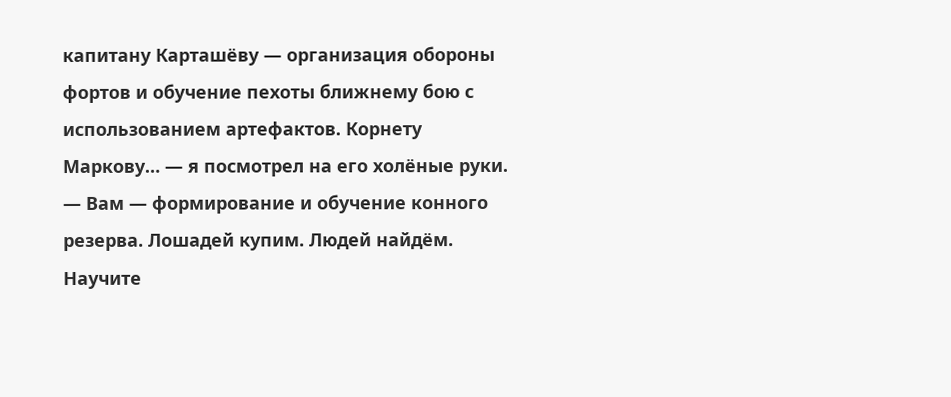капитану Карташёву — организация обороны фортов и обучение пехоты ближнему бою с использованием артефактов. Корнету Маркову… — я посмотрел на его холёные руки. — Вам — формирование и обучение конного резерва. Лошадей купим. Людей найдём. Научите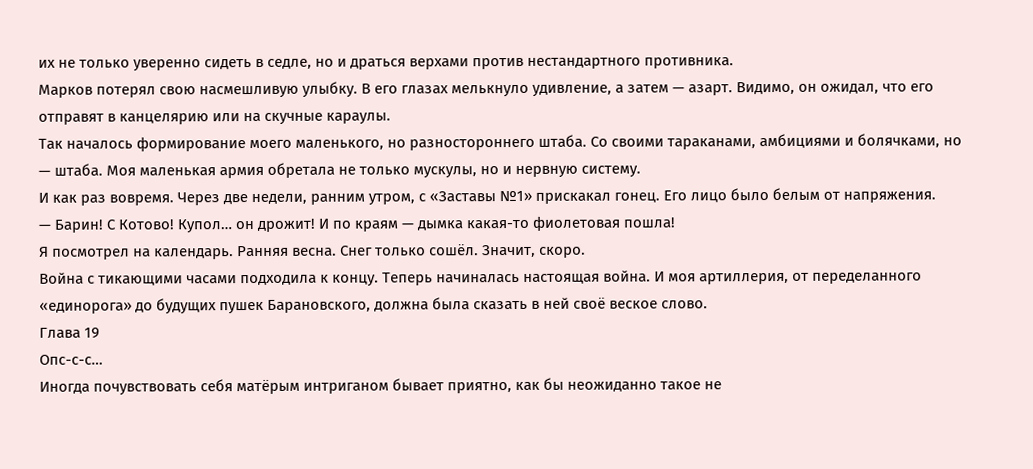их не только уверенно сидеть в седле, но и драться верхами против нестандартного противника.
Марков потерял свою насмешливую улыбку. В его глазах мелькнуло удивление, а затем — азарт. Видимо, он ожидал, что его отправят в канцелярию или на скучные караулы.
Так началось формирование моего маленького, но разностороннего штаба. Со своими тараканами, амбициями и болячками, но — штаба. Моя маленькая армия обретала не только мускулы, но и нервную систему.
И как раз вовремя. Через две недели, ранним утром, с «Заставы №1» прискакал гонец. Его лицо было белым от напряжения.
— Барин! С Котово! Купол… он дрожит! И по краям — дымка какая-то фиолетовая пошла!
Я посмотрел на календарь. Ранняя весна. Снег только сошёл. Значит, скоро.
Война с тикающими часами подходила к концу. Теперь начиналась настоящая война. И моя артиллерия, от переделанного «единорога» до будущих пушек Барановского, должна была сказать в ней своё веское слово.
Глава 19
Опс-с-с…
Иногда почувствовать себя матёрым интриганом бывает приятно, как бы неожиданно такое не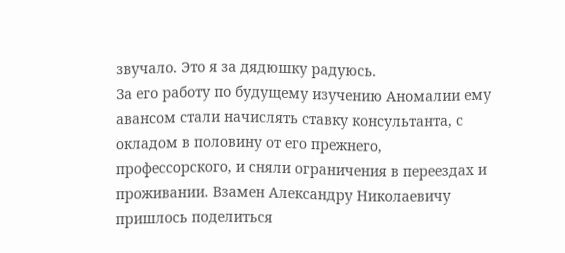звучало. Это я за дядюшку радуюсь.
За его работу по будущему изучению Аномалии ему авансом стали начислять ставку консультанта, с окладом в половину от его прежнего, профессорского, и сняли ограничения в переездах и проживании. Взамен Александру Николаевичу пришлось поделиться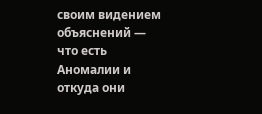своим видением объяснений — что есть Аномалии и откуда они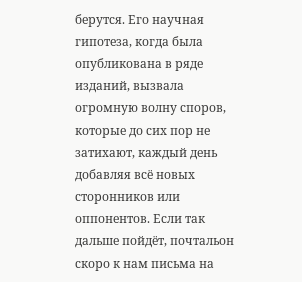берутся. Его научная гипотеза, когда была опубликована в ряде изданий, вызвала огромную волну споров, которые до сих пор не затихают, каждый день добавляя всё новых сторонников или оппонентов. Если так дальше пойдёт, почтальон скоро к нам письма на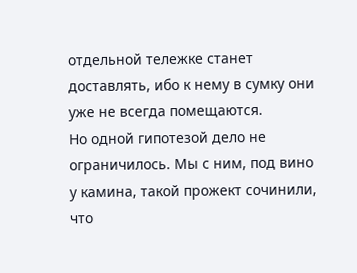отдельной тележке станет доставлять, ибо к нему в сумку они уже не всегда помещаются.
Но одной гипотезой дело не ограничилось. Мы с ним, под вино у камина, такой прожект сочинили, что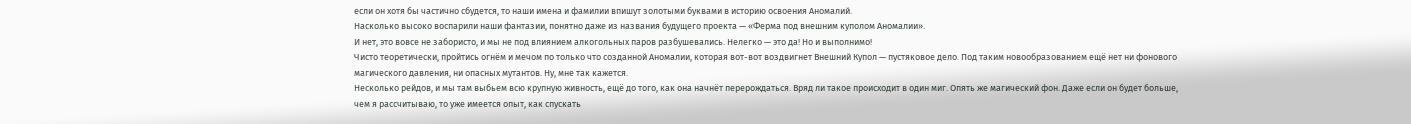если он хотя бы частично сбудется, то наши имена и фамилии впишут золотыми буквами в историю освоения Аномалий.
Насколько высоко воспарили наши фантазии, понятно даже из названия будущего проекта — «Ферма под внешним куполом Аномалии».
И нет, это вовсе не забористо, и мы не под влиянием алкогольных паров разбушевались. Нелегко — это да! Но и выполнимо!
Чисто теоретически, пройтись огнём и мечом по только что созданной Аномалии, которая вот-вот воздвигнет Внешний Купол — пустяковое дело. Под таким новообразованием ещё нет ни фонового магического давления, ни опасных мутантов. Ну, мне так кажется.
Несколько рейдов, и мы там выбьем всю крупную живность, ещё до того, как она начнёт перерождаться. Вряд ли такое происходит в один миг. Опять же магический фон. Даже если он будет больше, чем я рассчитываю, то уже имеется опыт, как спускать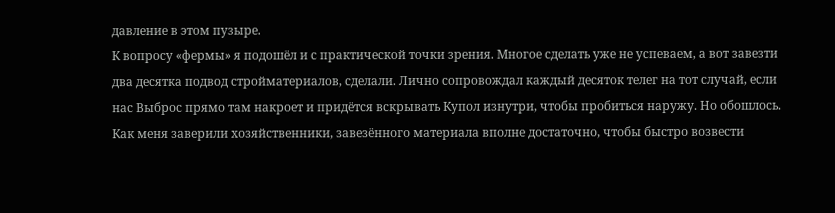давление в этом пузыре.
К вопросу «фермы» я подошёл и с практической точки зрения. Многое сделать уже не успеваем, а вот завезти два десятка подвод стройматериалов, сделали. Лично сопровождал каждый десяток телег на тот случай, если нас Выброс прямо там накроет и придётся вскрывать Купол изнутри, чтобы пробиться наружу. Но обошлось.
Как меня заверили хозяйственники, завезённого материала вполне достаточно, чтобы быстро возвести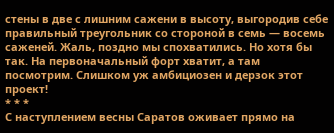стены в две с лишним сажени в высоту, выгородив себе правильный треугольник со стороной в семь — восемь саженей. Жаль, поздно мы спохватились. Но хотя бы так. На первоначальный форт хватит, а там посмотрим. Слишком уж амбициозен и дерзок этот проект!
* * *
С наступлением весны Саратов оживает прямо на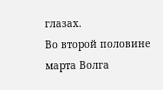глазах.
Во второй половине марта Волга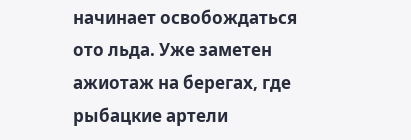начинает освобождаться ото льда. Уже заметен ажиотаж на берегах, где рыбацкие артели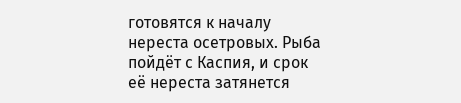готовятся к началу нереста осетровых. Рыба пойдёт с Каспия, и срок её нереста затянется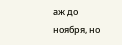аж до ноября, но